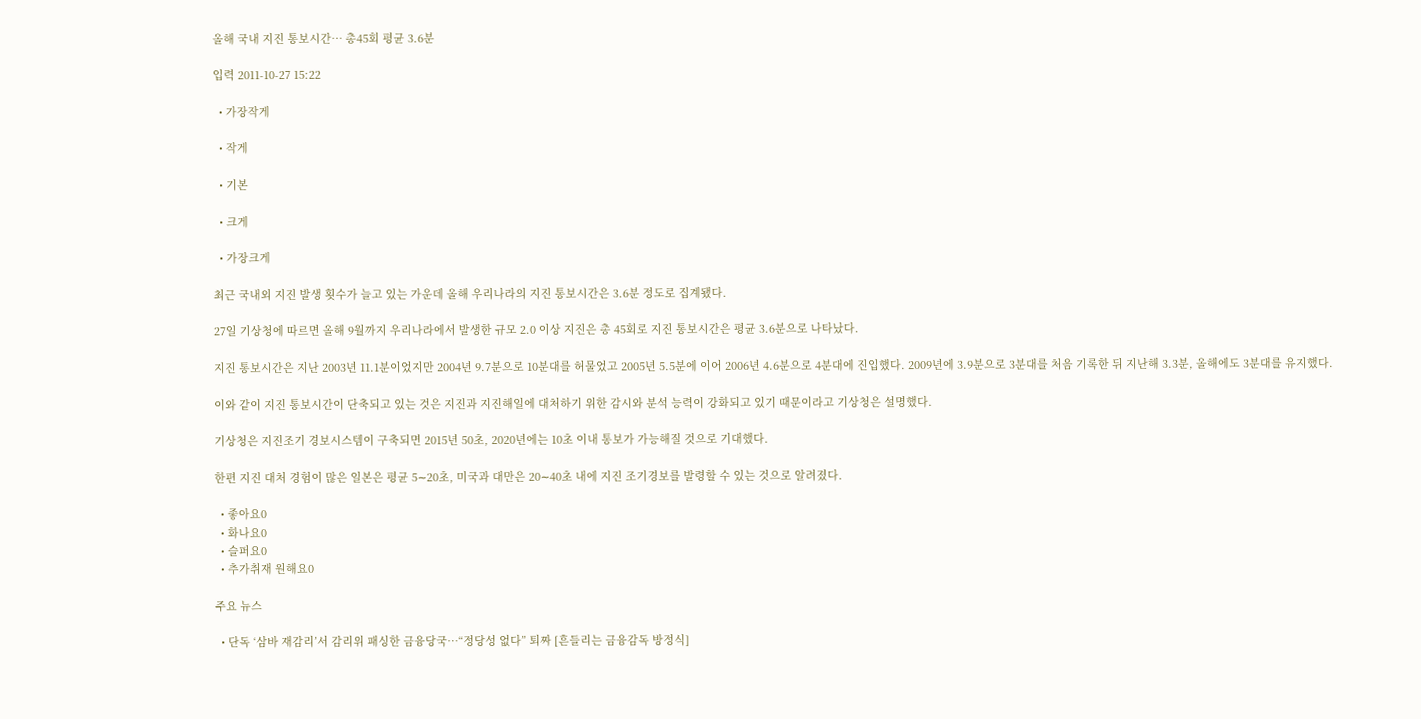올해 국내 지진 통보시간… 총45회 평균 3.6분

입력 2011-10-27 15:22

  • 가장작게

  • 작게

  • 기본

  • 크게

  • 가장크게

최근 국내외 지진 발생 횟수가 늘고 있는 가운데 올해 우리나라의 지진 통보시간은 3.6분 정도로 집계됐다.

27일 기상청에 따르면 올해 9월까지 우리나라에서 발생한 규모 2.0 이상 지진은 총 45회로 지진 통보시간은 평균 3.6분으로 나타났다.

지진 통보시간은 지난 2003년 11.1분이었지만 2004년 9.7분으로 10분대를 허물었고 2005년 5.5분에 이어 2006년 4.6분으로 4분대에 진입했다. 2009년에 3.9분으로 3분대를 처음 기록한 뒤 지난해 3.3분, 올해에도 3분대를 유지했다.

이와 같이 지진 통보시간이 단축되고 있는 것은 지진과 지진해일에 대처하기 위한 감시와 분석 능력이 강화되고 있기 때문이라고 기상청은 설명했다.

기상청은 지진조기 경보시스템이 구축되면 2015년 50초, 2020년에는 10초 이내 통보가 가능해질 것으로 기대했다.

한편 지진 대처 경험이 많은 일본은 평균 5∼20초, 미국과 대만은 20∼40초 내에 지진 조기경보를 발령할 수 있는 것으로 알려졌다.

  • 좋아요0
  • 화나요0
  • 슬퍼요0
  • 추가취재 원해요0

주요 뉴스

  • 단독 ‘삼바 재감리’서 감리위 패싱한 금융당국⋯“정당성 없다” 퇴짜 [흔들리는 금융감독 방정식]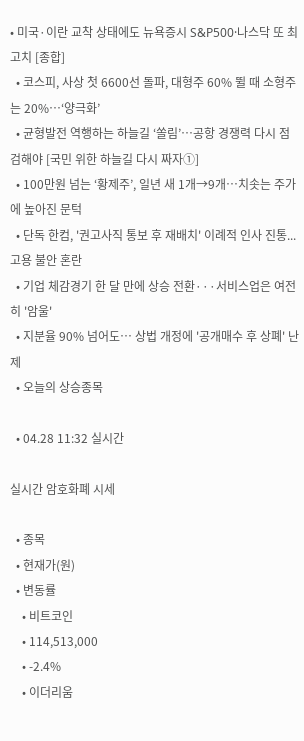• 미국·이란 교착 상태에도 뉴욕증시 S&P500·나스닥 또 최고치 [종합]
  • 코스피, 사상 첫 6600선 돌파, 대형주 60% 뛸 때 소형주는 20%…‘양극화’
  • 균형발전 역행하는 하늘길 ‘쏠림’…공항 경쟁력 다시 점검해야 [국민 위한 하늘길 다시 짜자①]
  • 100만원 넘는 ‘황제주’, 일년 새 1개→9개⋯치솟는 주가에 높아진 문턱
  • 단독 한컴, '권고사직 통보 후 재배치' 이례적 인사 진통...고용 불안 혼란
  • 기업 체감경기 한 달 만에 상승 전환···서비스업은 여전히 '암울'
  • 지분율 90% 넘어도… 상법 개정에 '공개매수 후 상폐' 난제
  • 오늘의 상승종목

  • 04.28 11:32 실시간

실시간 암호화폐 시세

  • 종목
  • 현재가(원)
  • 변동률
    • 비트코인
    • 114,513,000
    • -2.4%
    • 이더리움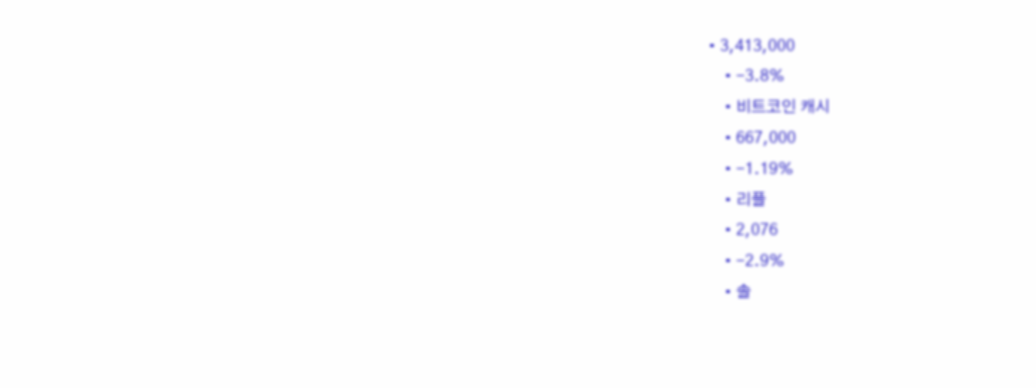• 3,413,000
    • -3.8%
    • 비트코인 캐시
    • 667,000
    • -1.19%
    • 리플
    • 2,076
    • -2.9%
    • 솔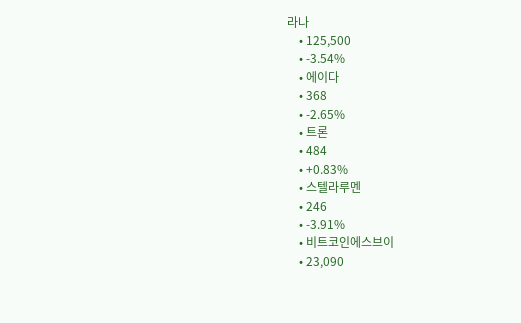라나
    • 125,500
    • -3.54%
    • 에이다
    • 368
    • -2.65%
    • 트론
    • 484
    • +0.83%
    • 스텔라루멘
    • 246
    • -3.91%
    • 비트코인에스브이
    • 23,090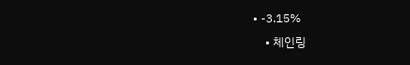• -3.15%
    • 체인링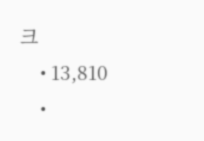크
    • 13,810
    •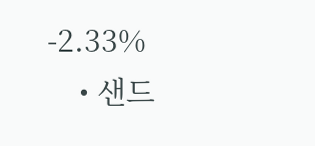-2.33%
    • 샌드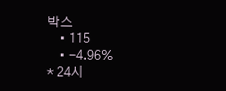박스
    • 115
    • -4.96%
* 24시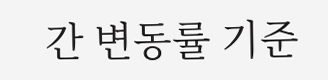간 변동률 기준